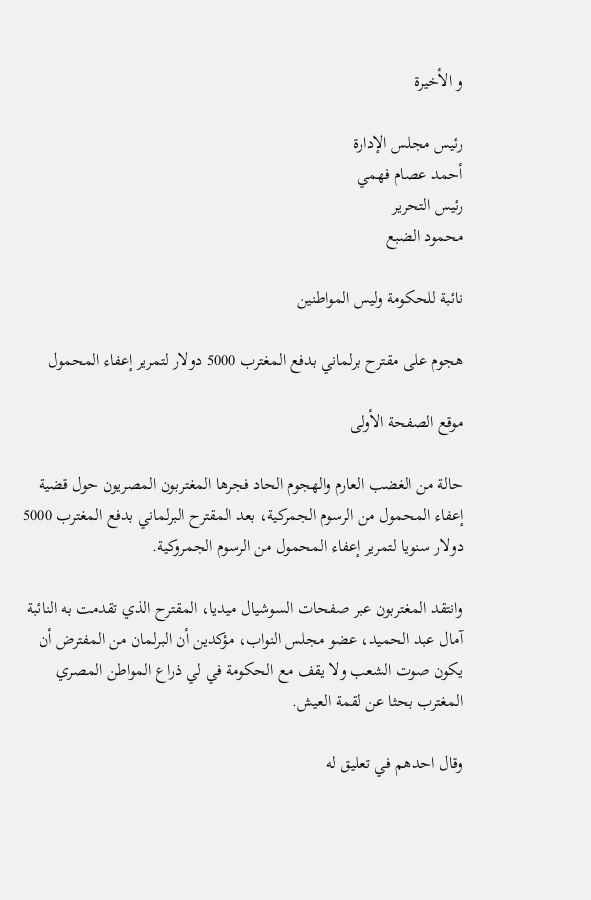و الأخيرة

رئيس مجلس الإدارة
أحمد عصام فهمي
رئيس التحرير
محمود الضبع

نائبة للحكومة وليس المواطنين

هجوم على مقترح برلماني بدفع المغترب 5000 دولار لتمرير إعفاء المحمول

موقع الصفحة الأولى

حالة من الغضب العارم والهجوم الحاد فجرها المغتربون المصريون حول قضية إعفاء المحمول من الرسوم الجمركية، بعد المقترح البرلماني بدفع المغترب 5000 دولار سنويا لتمرير إعفاء المحمول من الرسوم الجمروكية.

وانتقد المغتربون عبر صفحات السوشيال ميديا، المقترح الذي تقدمت به النائبة آمال عبد الحميد، عضو مجلس النواب، مؤكدين أن البرلمان من المفترض أن يكون صوت الشعب ولا يقف مع الحكومة في لي ذراع المواطن المصري المغترب بحثا عن لقمة العيش.

وقال احدهم في تعليق له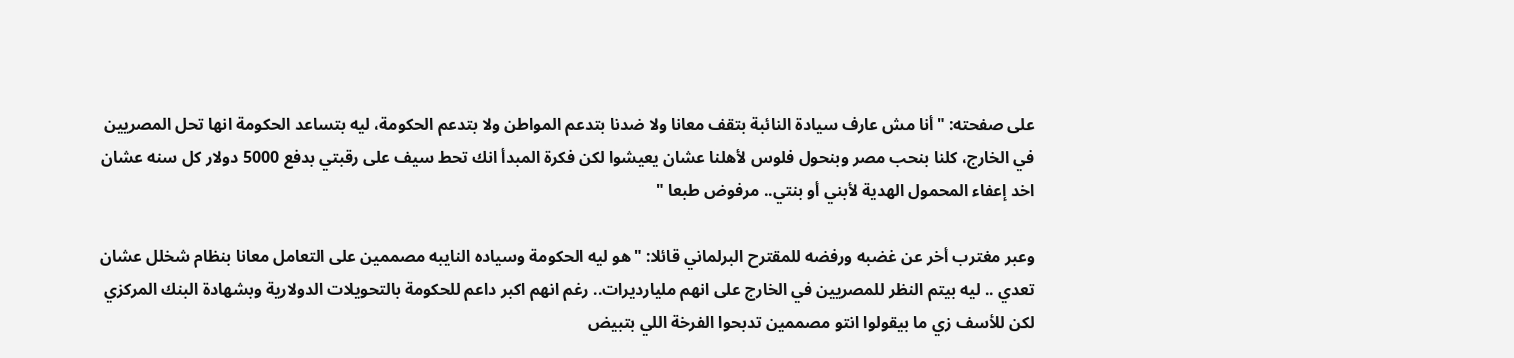على صفحته: "أنا مش عارف سيادة النائبة بتقف معانا ولا ضدنا بتدعم المواطن ولا بتدعم الحكومة، ليه بتساعد الحكومة انها تحل المصريين في الخارج، كلنا بنحب مصر وبنحول فلوس لأهلنا عشان يعيشوا لكن فكرة المبدأ انك تحط سيف على رقبتي بدفع 5000 دولار كل سنه عشان اخد إعفاء المحمول الهدية لأبني أو بنتي.. مرفوض طبعا "

وعبر مغترب أخر عن غضبه ورفضه للمقترح البرلماني قائلا: "هو ليه الحكومة وسياده النايبه مصممين على التعامل معانا بنظام شخلل عشان تعدي .. ليه بيتم النظر للمصريين في الخارج على انهم مليارديرات.. رغم انهم اكبر داعم للحكومة بالتحويلات الدولارية وبشهادة البنك المركزي لكن للأسف زي ما بيقولوا انتو مصممين تدبحوا الفرخة اللي بتبيض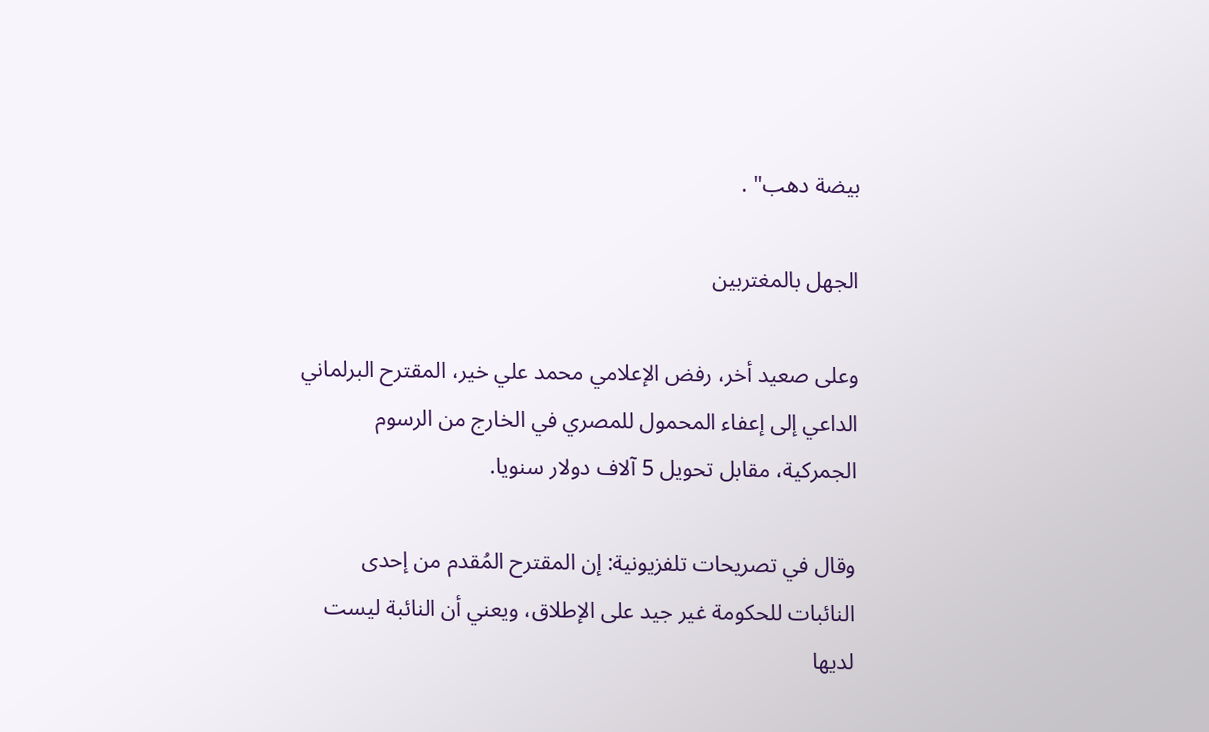بيضة دهب" .

الجهل بالمغتربين

وعلى صعيد أخر، رفض الإعلامي محمد علي خير، المقترح البرلماني الداعي إلى إعفاء المحمول للمصري في الخارج من الرسوم الجمركية، مقابل تحويل 5 آلاف دولار سنويا.

وقال في تصريحات تلفزيونية: إن المقترح المُقدم من إحدى النائبات للحكومة غير جيد على الإطلاق، ويعني أن النائبة ليست لديها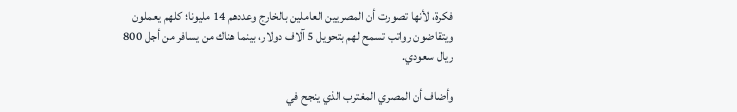فكرة، لأنها تصورت أن المصريين العاملين بالخارج وعددهم 14 مليونا؛ كلهم يعملون ويتقاضون رواتب تسمح لهم بتحويل 5 آلاف دولار، بينما هناك من يسافر من أجل 800 ريال سعودي.

وأضاف أن المصري المغترب الذي ينجح في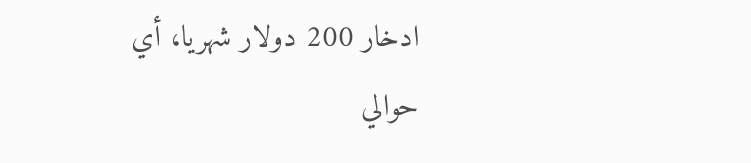ادخار 200 دولار شهريا، أي حوالي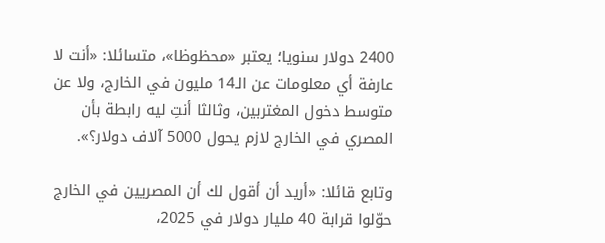2400 دولار سنويا؛ يعتبر «محظوظا»، متسائلا: «أنت لا عارفة أي معلومات عن الـ14 مليون في الخارج، ولا عن متوسط دخول المغتربين، وثالثا أنتِ ليه رابطة بأن المصري في الخارج لازم يحول 5000 آلاف دولار؟».

وتابع قائلا: «أريد أن أقول لك أن المصريين في الخارج حوّلوا قرابة 40 مليار دولار في 2025،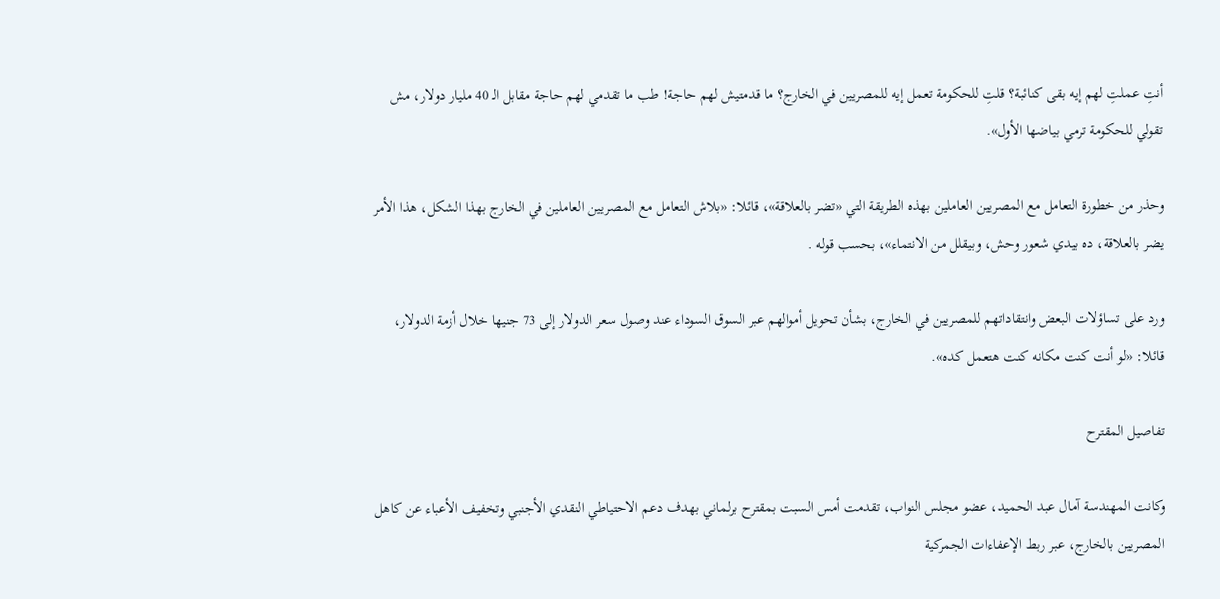أنتِ عملتِ لهم إيه بقى كنائبة؟ قلتِ للحكومة تعمل إيه للمصريين في الخارج؟ ما قدمتيش لهم حاجة! طب ما تقدمي لهم حاجة مقابل الـ 40 مليار دولار، مش تقولي للحكومة ترمي بياضها الأول».

وحذر من خطورة التعامل مع المصريين العاملين بهذه الطريقة التي «تضر بالعلاقة»، قائلا: «بلاش التعامل مع المصريين العاملين في الخارج بهذا الشكل، هذا الأمر يضر بالعلاقة، ده بيدي شعور وحش، وبيقلل من الانتماء»، بحسب قوله .

ورد على تساؤلات البعض وانتقاداتهم للمصريين في الخارج، بشأن تحويل أموالهم عبر السوق السوداء عند وصول سعر الدولار إلى 73 جنيها خلال أزمة الدولار، قائلا: «لو أنت كنت مكانه كنت هتعمل كده».

تفاصيل المقترح

وكانت المهندسة آمال عبد الحميد، عضو مجلس النواب، تقدمت أمس السبت بمقترح برلماني بهدف دعم الاحتياطي النقدي الأجنبي وتخفيف الأعباء عن كاهل المصريين بالخارج، عبر ربط الإعفاءات الجمركية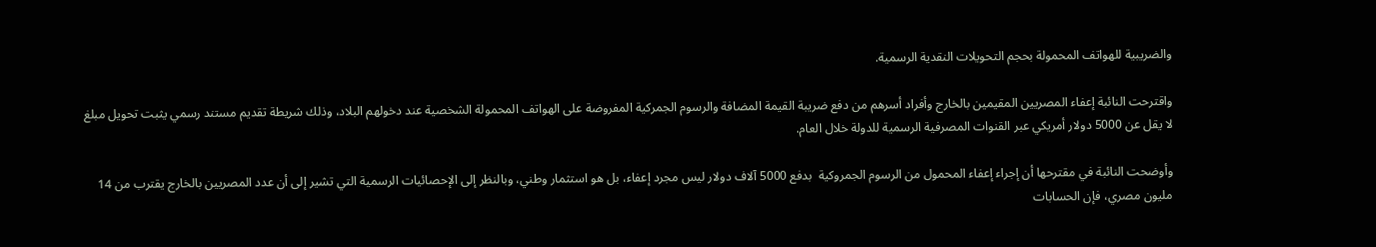والضريبية للهواتف المحمولة بحجم التحويلات النقدية الرسمية.

واقترحت النائبة إعفاء المصريين المقيمين بالخارج وأفراد أسرهم من دفع ضريبة القيمة المضافة والرسوم الجمركية المفروضة على الهواتف المحمولة الشخصية عند دخولهم البلاد، وذلك شريطة تقديم مستند رسمي يثبت تحويل مبلغ لا يقل عن 5000 دولار أمريكي عبر القنوات المصرفية الرسمية للدولة خلال العام.

وأوضحت النائبة في مقترحها أن إجراء إعفاء المحمول من الرسوم الجمروكية  بدفع 5000 آلاف دولار ليس مجرد إعفاء، بل هو استثمار وطني، وبالنظر إلى الإحصائيات الرسمية التي تشير إلى أن عدد المصريين بالخارج يقترب من 14 مليون مصري، فإن الحسابات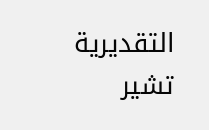التقديرية تشير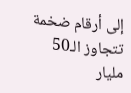إلى أرقام ضخمة تتجاوز الـ50 مليار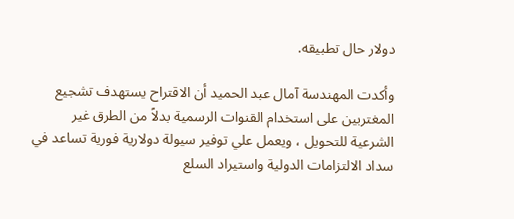دولار حال تطبيقه.

وأكدت المهندسة آمال عبد الحميد أن الاقتراح يستهدف تشجيع المغتربين على استخدام القنوات الرسمية بدلاً من الطرق غير الشرعية للتحويل ، ويعمل علي توفير سيولة دولارية فورية تساعد في سداد الالتزامات الدولية واستيراد السلع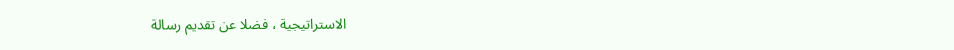الاستراتيجية ، فضلا عن تقديم رسالة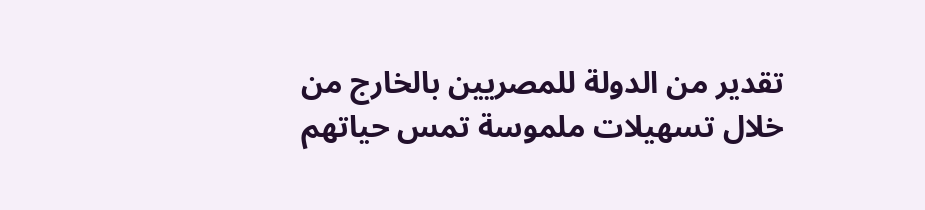تقدير من الدولة للمصريين بالخارج من خلال تسهيلات ملموسة تمس حياتهم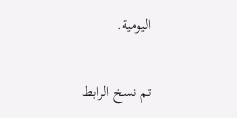اليومية.

تم نسخ الرابط